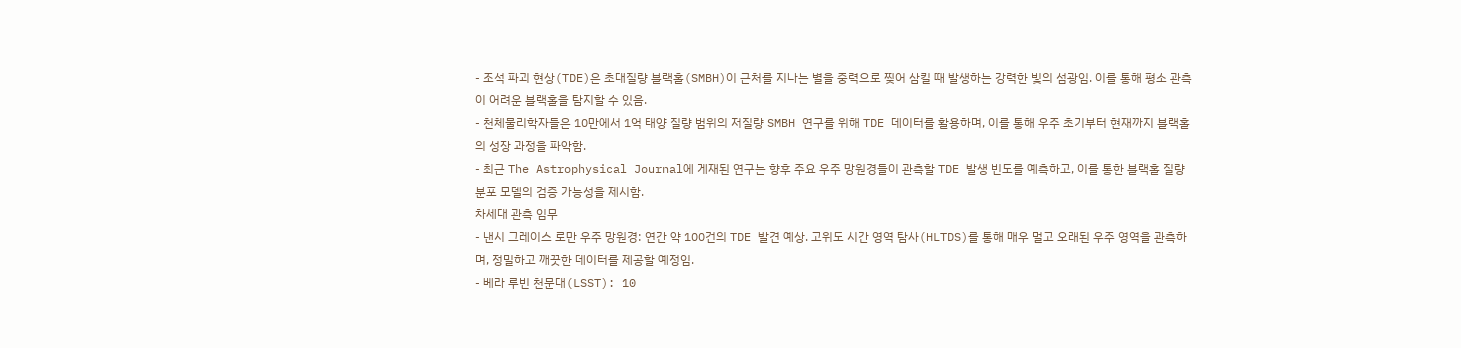- 조석 파괴 현상(TDE)은 초대질량 블랙홀(SMBH)이 근처를 지나는 별을 중력으로 찢어 삼킬 때 발생하는 강력한 빛의 섬광임. 이를 통해 평소 관측이 어려운 블랙홀을 탐지할 수 있음.
- 천체물리학자들은 10만에서 1억 태양 질량 범위의 저질량 SMBH 연구를 위해 TDE 데이터를 활용하며, 이를 통해 우주 초기부터 현재까지 블랙홀의 성장 과정을 파악함.
- 최근 The Astrophysical Journal에 게재된 연구는 향후 주요 우주 망원경들이 관측할 TDE 발생 빈도를 예측하고, 이를 통한 블랙홀 질량 분포 모델의 검증 가능성을 제시함.
차세대 관측 임무
- 낸시 그레이스 로만 우주 망원경: 연간 약 100건의 TDE 발견 예상. 고위도 시간 영역 탐사(HLTDS)를 통해 매우 멀고 오래된 우주 영역을 관측하며, 정밀하고 깨끗한 데이터를 제공할 예정임.
- 베라 루빈 천문대(LSST): 10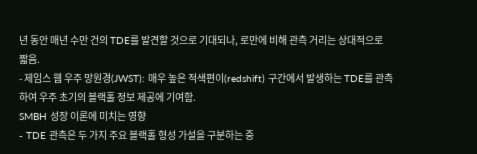년 동안 매년 수만 건의 TDE를 발견할 것으로 기대되나, 로만에 비해 관측 거리는 상대적으로 짧음.
- 제임스 웹 우주 망원경(JWST): 매우 높은 적색편이(redshift) 구간에서 발생하는 TDE를 관측하여 우주 초기의 블랙홀 정보 제공에 기여함.
SMBH 성장 이론에 미치는 영향
- TDE 관측은 두 가지 주요 블랙홀 형성 가설을 구분하는 중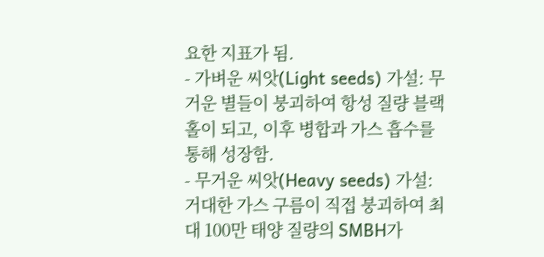요한 지표가 됨.
- 가벼운 씨앗(Light seeds) 가설: 무거운 별들이 붕괴하여 항성 질량 블랙홀이 되고, 이후 병합과 가스 흡수를 통해 성장함.
- 무거운 씨앗(Heavy seeds) 가설: 거대한 가스 구름이 직접 붕괴하여 최대 100만 태양 질량의 SMBH가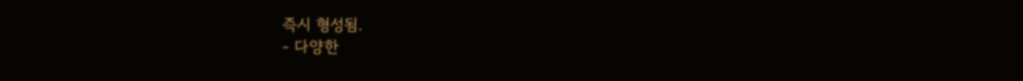즉시 형성됨.
- 다양한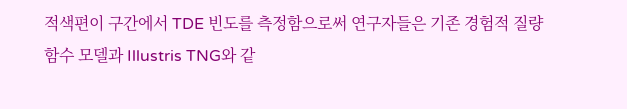적색편이 구간에서 TDE 빈도를 측정함으로써 연구자들은 기존 경험적 질량 함수 모델과 Illustris TNG와 같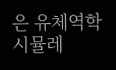은 유체역학 시뮬레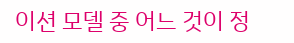이션 모델 중 어느 것이 정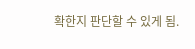확한지 판단할 수 있게 됨.